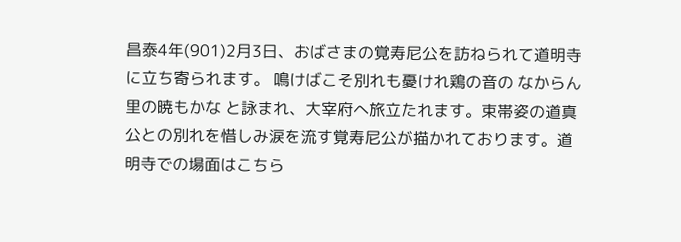昌泰4年(901)2月3日、おばさまの覚寿尼公を訪ねられて道明寺に立ち寄られます。 鳴けばこそ別れも憂けれ鶏の音の なからん里の暁もかな と詠まれ、大宰府へ旅立たれます。束帯姿の道真公との別れを惜しみ涙を流す覚寿尼公が描かれております。道明寺での場面はこちら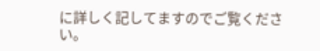に詳しく記してますのでご覧ください。